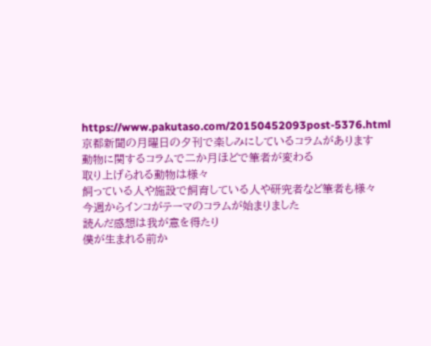https://www.pakutaso.com/20150452093post-5376.html
京都新聞の月曜日の夕刊で楽しみにしているコラムがあります
動物に関するコラムで二か月ほどで筆者が変わる
取り上げられる動物は様々
飼っている人や施設で飼育している人や研究者など筆者も様々
今週からインコがテーマのコラムが始まりました
読んだ感想は我が意を得たり
僕が生まれる前か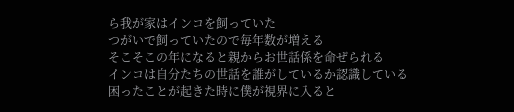ら我が家はインコを飼っていた
つがいで飼っていたので毎年数が増える
そこそこの年になると親からお世話係を命ぜられる
インコは自分たちの世話を誰がしているか認識している
困ったことが起きた時に僕が視界に入ると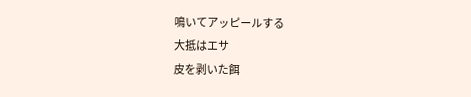鳴いてアッピールする
大抵はエサ
皮を剥いた餌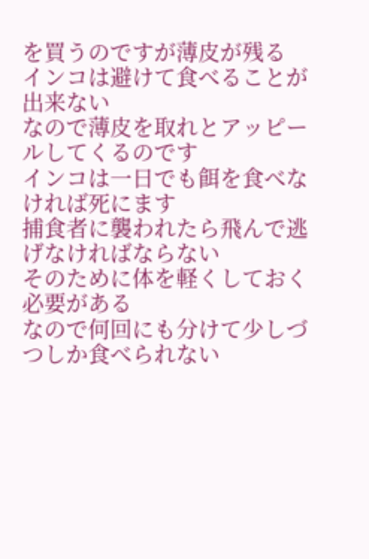を買うのですが薄皮が残る
インコは避けて食べることが出来ない
なので薄皮を取れとアッピールしてくるのです
インコは一日でも餌を食べなければ死にます
捕食者に襲われたら飛んで逃げなければならない
そのために体を軽くしておく必要がある
なので何回にも分けて少しづつしか食べられない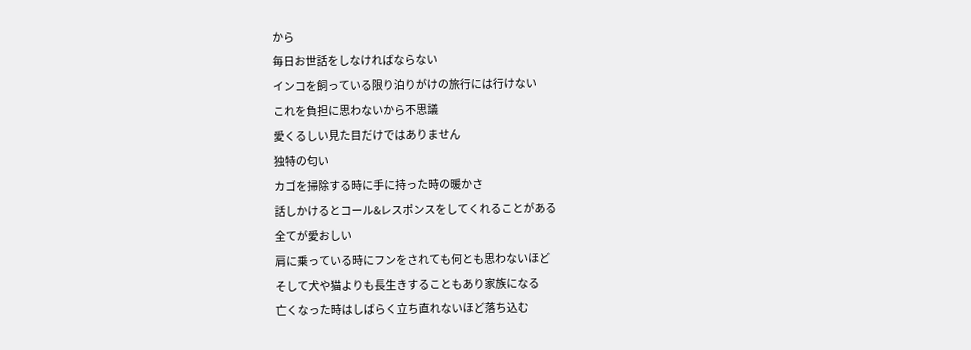から
毎日お世話をしなければならない
インコを飼っている限り泊りがけの旅行には行けない
これを負担に思わないから不思議
愛くるしい見た目だけではありません
独特の匂い
カゴを掃除する時に手に持った時の暖かさ
話しかけるとコール&レスポンスをしてくれることがある
全てが愛おしい
肩に乗っている時にフンをされても何とも思わないほど
そして犬や猫よりも長生きすることもあり家族になる
亡くなった時はしばらく立ち直れないほど落ち込む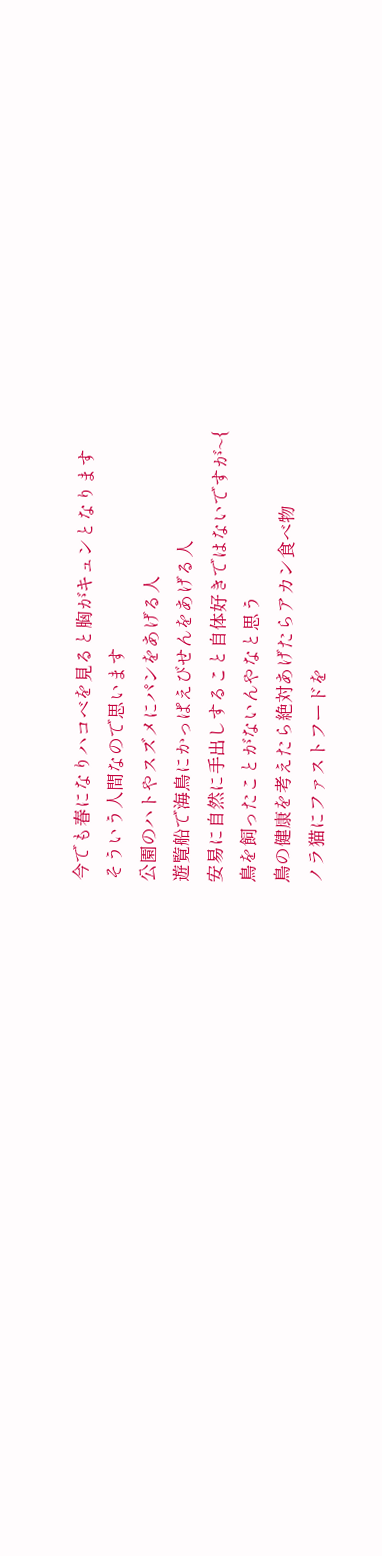今でも春になりハコベを見ると胸がキュンとなります
そういう人間なので思います
公園のハトやスズメにパンをあげる人
遊覧船で海鳥にかっぱえびせんをあげる人
安易に自然に手出しすること自体好きではないですが~{
鳥を飼ったことがないんやなと思う
鳥の健康を考えたら絶対あげたらアカン食べ物
ノラ猫にファストフードを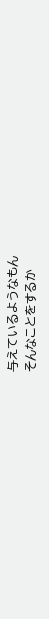与えているようなもん
そんなことをするか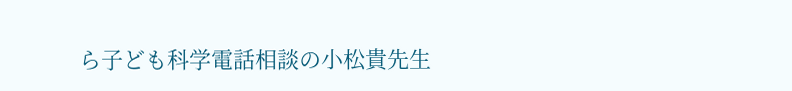ら子ども科学電話相談の小松貴先生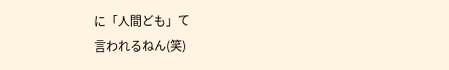に「人間ども」て
言われるねん(笑)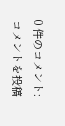0 件のコメント:
コメントを投稿